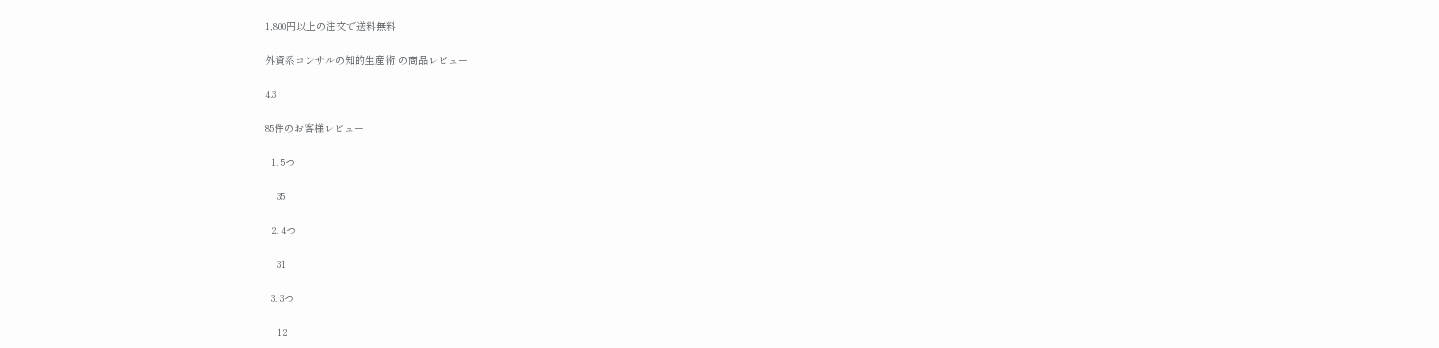1,800円以上の注文で送料無料

外資系コンサルの知的生産術 の商品レビュー

4.3

85件のお客様レビュー

  1. 5つ

    35

  2. 4つ

    31

  3. 3つ

    12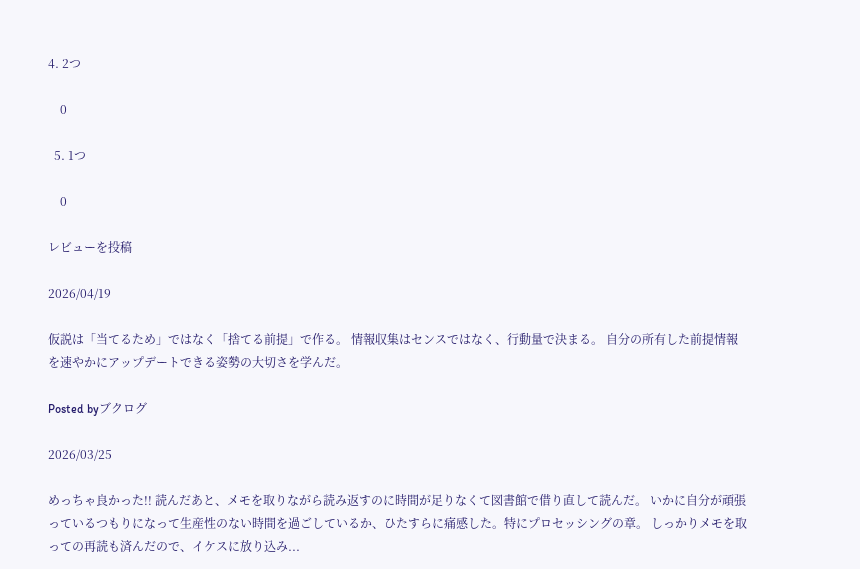4. 2つ

    0

  5. 1つ

    0

レビューを投稿

2026/04/19

仮説は「当てるため」ではなく「捨てる前提」で作る。 情報収集はセンスではなく、行動量で決まる。 自分の所有した前提情報を速やかにアップデートできる姿勢の大切さを学んだ。

Posted byブクログ

2026/03/25

めっちゃ良かった!! 読んだあと、メモを取りながら読み返すのに時間が足りなくて図書館で借り直して読んだ。 いかに自分が頑張っているつもりになって生産性のない時間を過ごしているか、ひたすらに痛感した。特にプロセッシングの章。 しっかりメモを取っての再読も済んだので、イケスに放り込み...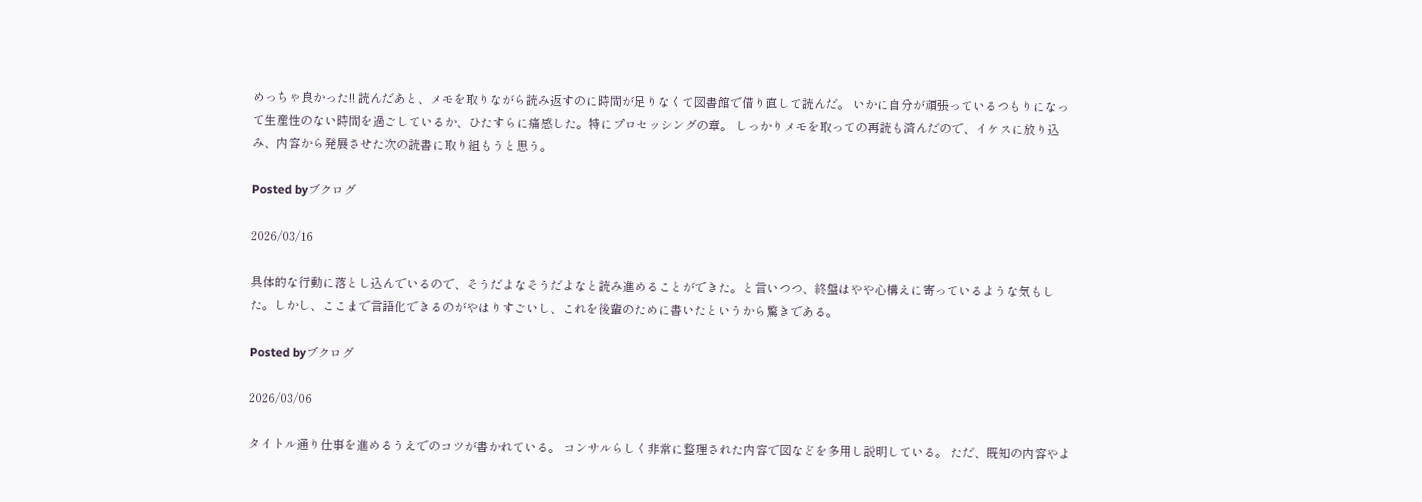めっちゃ良かった!! 読んだあと、メモを取りながら読み返すのに時間が足りなくて図書館で借り直して読んだ。 いかに自分が頑張っているつもりになって生産性のない時間を過ごしているか、ひたすらに痛感した。特にプロセッシングの章。 しっかりメモを取っての再読も済んだので、イケスに放り込み、内容から発展させた次の読書に取り組もうと思う。

Posted byブクログ

2026/03/16

具体的な行動に落とし込んでいるので、そうだよなそうだよなと読み進めることができた。と言いつつ、終盤はやや心構えに寄っているような気もした。しかし、ここまで言語化できるのがやはりすごいし、これを後輩のために書いたというから驚きである。

Posted byブクログ

2026/03/06

タイトル通り仕事を進めるうえでのコツが書かれている。 コンサルらしく非常に整理された内容で図などを多用し説明している。 ただ、既知の内容やよ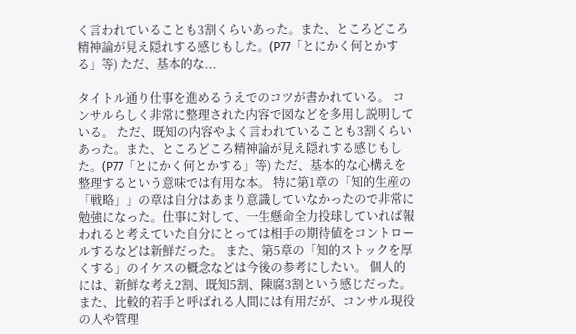く言われていることも3割くらいあった。また、ところどころ精神論が見え隠れする感じもした。(P77「とにかく何とかする」等) ただ、基本的な...

タイトル通り仕事を進めるうえでのコツが書かれている。 コンサルらしく非常に整理された内容で図などを多用し説明している。 ただ、既知の内容やよく言われていることも3割くらいあった。また、ところどころ精神論が見え隠れする感じもした。(P77「とにかく何とかする」等) ただ、基本的な心構えを整理するという意味では有用な本。 特に第1章の「知的生産の「戦略」」の章は自分はあまり意識していなかったので非常に勉強になった。仕事に対して、一生懸命全力投球していれば報われると考えていた自分にとっては相手の期待値をコントロールするなどは新鮮だった。 また、第5章の「知的ストックを厚くする」のイケスの概念などは今後の参考にしたい。 個人的には、新鮮な考え2割、既知5割、陳腐3割という感じだった。また、比較的若手と呼ばれる人間には有用だが、コンサル現役の人や管理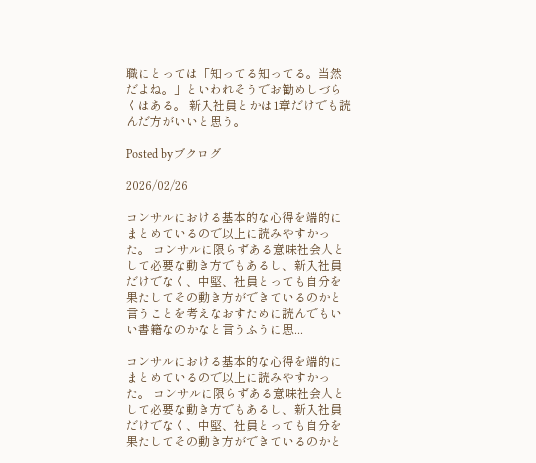職にとっては「知ってる知ってる。当然だよね。」といわれそうでお勧めしづらくはある。 新入社員とかは1章だけでも読んだ方がいいと思う。

Posted byブクログ

2026/02/26

コンサルにおける基本的な心得を端的にまとめているので以上に読みやすかった。 コンサルに限らずある意味社会人として必要な動き方でもあるし、新入社員だけでなく、中堅、社員とっても自分を果たしてその動き方ができているのかと言うことを考えなおすために読んでもいい書籍なのかなと言うふうに思...

コンサルにおける基本的な心得を端的にまとめているので以上に読みやすかった。 コンサルに限らずある意味社会人として必要な動き方でもあるし、新入社員だけでなく、中堅、社員とっても自分を果たしてその動き方ができているのかと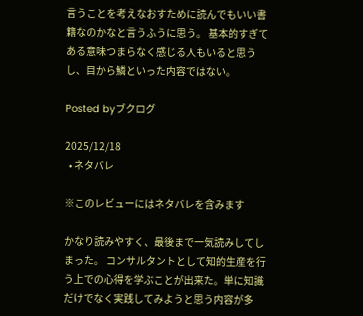言うことを考えなおすために読んでもいい書籍なのかなと言うふうに思う。 基本的すぎてある意味つまらなく感じる人もいると思うし、目から鱗といった内容ではない。

Posted byブクログ

2025/12/18
  • ネタバレ

※このレビューにはネタバレを含みます

かなり読みやすく、最後まで一気読みしてしまった。 コンサルタントとして知的生産を行う上での心得を学ぶことが出来た。単に知識だけでなく実践してみようと思う内容が多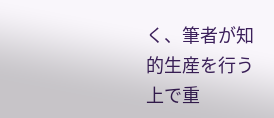く、筆者が知的生産を行う上で重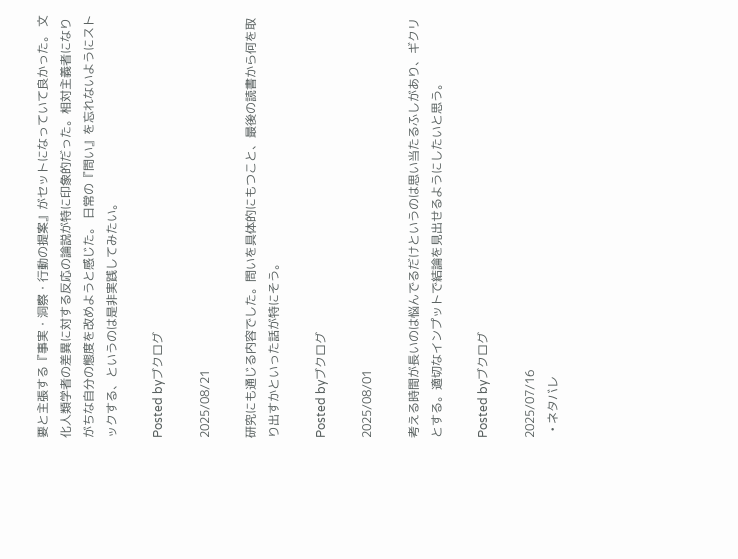要と主張する『事実・洞察・行動の提案』がセットになっていて良かった。 文化人類学者の差異に対する反応の論説が特に印象的だった。相対主義者になりがちな自分の態度を改めようと感じた。 日常の『問い』を忘れないようにストックする、というのは是非実践してみたい。

Posted byブクログ

2025/08/21

研究にも通じる内容でした。問いを具体的にもつこと、最後の読書から何を取り出すかといった話が特にそう。

Posted byブクログ

2025/08/01

考える時間が長いのは悩んでるだけというのは思い当たるふしがあり、ギクリとする。適切なインプットで結論を見出せるようにしたいと思う。

Posted byブクログ

2025/07/16
  • ネタバレ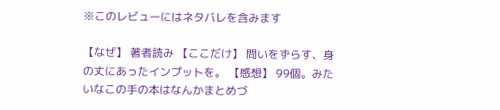※このレビューにはネタバレを含みます

【なぜ】 著者読み 【ここだけ】 問いをずらす、身の丈にあったインプットを。 【感想】 99個。みたいなこの手の本はなんかまとめづ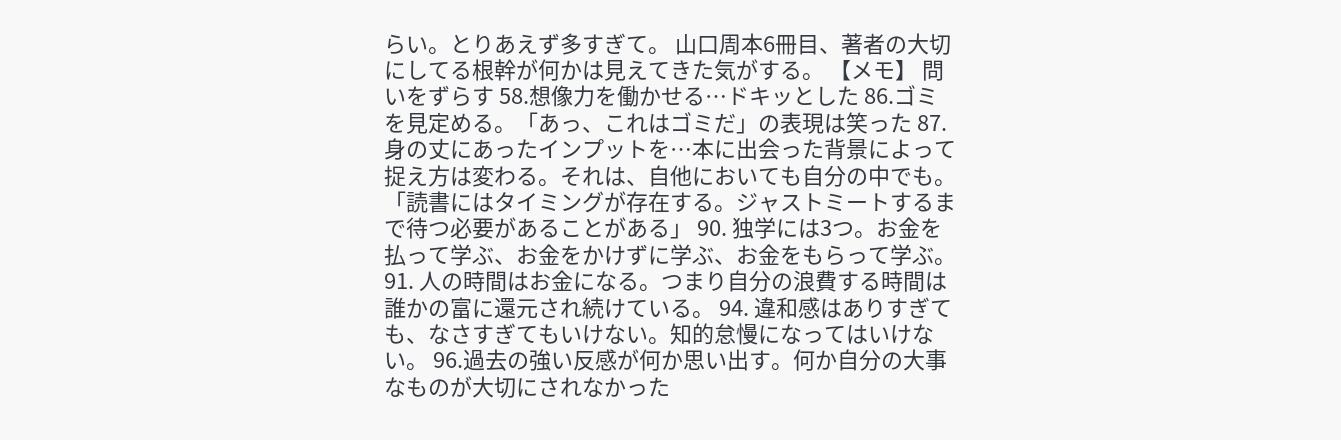らい。とりあえず多すぎて。 山口周本6冊目、著者の大切にしてる根幹が何かは見えてきた気がする。 【メモ】 問いをずらす 58.想像力を働かせる…ドキッとした 86.ゴミを見定める。「あっ、これはゴミだ」の表現は笑った 87.身の丈にあったインプットを…本に出会った背景によって捉え方は変わる。それは、自他においても自分の中でも。 「読書にはタイミングが存在する。ジャストミートするまで待つ必要があることがある」 90. 独学には3つ。お金を払って学ぶ、お金をかけずに学ぶ、お金をもらって学ぶ。 91. 人の時間はお金になる。つまり自分の浪費する時間は誰かの富に還元され続けている。 94. 違和感はありすぎても、なさすぎてもいけない。知的怠慢になってはいけない。 96.過去の強い反感が何か思い出す。何か自分の大事なものが大切にされなかった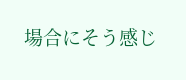場合にそう感じ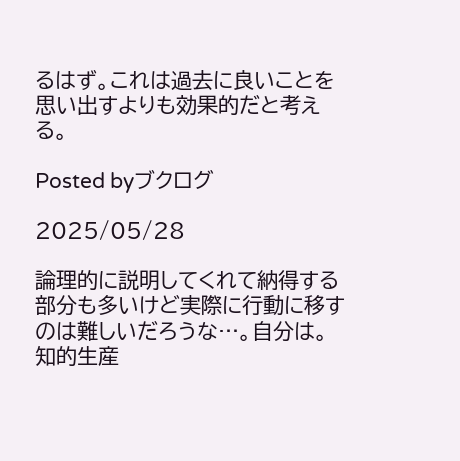るはず。これは過去に良いことを思い出すよりも効果的だと考える。

Posted byブクログ

2025/05/28

論理的に説明してくれて納得する部分も多いけど実際に行動に移すのは難しいだろうな…。自分は。 知的生産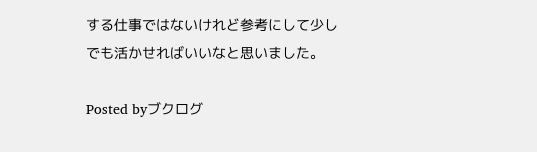する仕事ではないけれど参考にして少しでも活かせればいいなと思いました。

Posted byブクログ